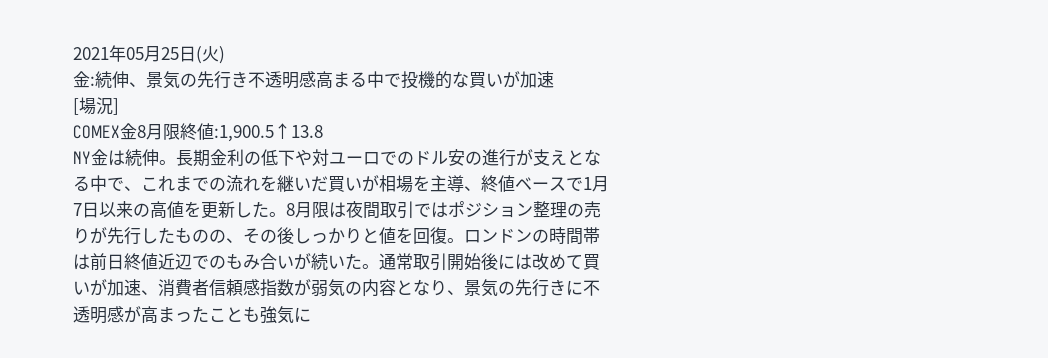2021年05月25日(火)
金:続伸、景気の先行き不透明感高まる中で投機的な買いが加速
[場況]
COMEX金8月限終値:1,900.5↑13.8
NY金は続伸。長期金利の低下や対ユーロでのドル安の進行が支えとなる中で、これまでの流れを継いだ買いが相場を主導、終値ベースで1月7日以来の高値を更新した。8月限は夜間取引ではポジション整理の売りが先行したものの、その後しっかりと値を回復。ロンドンの時間帯は前日終値近辺でのもみ合いが続いた。通常取引開始後には改めて買いが加速、消費者信頼感指数が弱気の内容となり、景気の先行きに不透明感が高まったことも強気に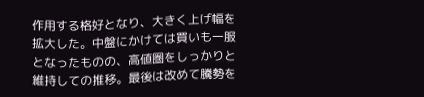作用する格好となり、大きく上げ幅を拡大した。中盤にかけては買いも一服となったものの、高値圏をしっかりと維持しての推移。最後は改めて騰勢を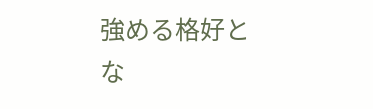強める格好とな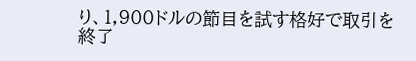り、1,900ドルの節目を試す格好で取引を終了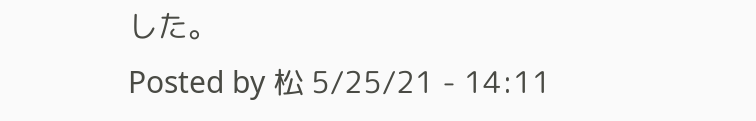した。
Posted by 松 5/25/21 - 14:11